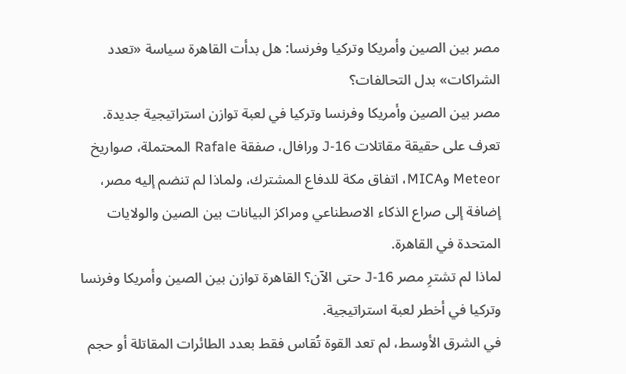مصر بين الصين وأمريكا وتركيا وفرنسا: هل بدأت القاهرة سياسة «تعدد الشراكات» بدل التحالفات؟
مصر بين الصين وأمريكا وفرنسا وتركيا في لعبة توازن استراتيجية جديدة. تعرف على حقيقة مقاتلات J-16 ورافال، صفقة Rafale المحتملة، صواريخ Meteor وMICA، اتفاق مكة للدفاع المشترك، ولماذا لم تنضم إليه مصر، إضافة إلى صراع الذكاء الاصطناعي ومراكز البيانات بين الصين والولايات المتحدة في القاهرة.
لماذا لم تشترِ مصر J-16 حتى الآن؟ القاهرة توازن بين الصين وأمريكا وفرنسا وتركيا في أخطر لعبة استراتيجية.
في الشرق الأوسط، لم تعد القوة تُقاس فقط بعدد الطائرات المقاتلة أو حجم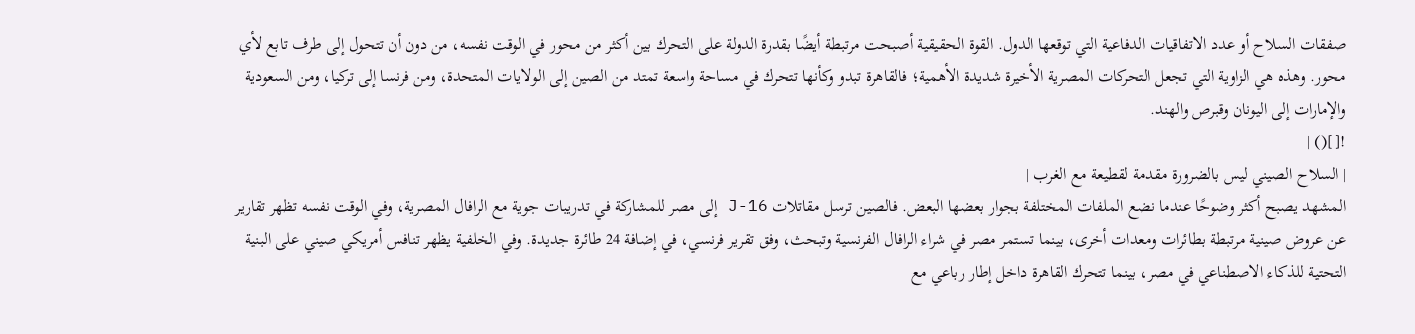صفقات السلاح أو عدد الاتفاقيات الدفاعية التي توقعها الدول. القوة الحقيقية أصبحت مرتبطة أيضًا بقدرة الدولة على التحرك بين أكثر من محور في الوقت نفسه، من دون أن تتحول إلى طرف تابع لأي محور. وهذه هي الزاوية التي تجعل التحركات المصرية الأخيرة شديدة الأهمية؛ فالقاهرة تبدو وكأنها تتحرك في مساحة واسعة تمتد من الصين إلى الولايات المتحدة، ومن فرنسا إلى تركيا، ومن السعودية والإمارات إلى اليونان وقبرص والهند.
![]() |
| السلاح الصيني ليس بالضرورة مقدمة لقطيعة مع الغرب |
المشهد يصبح أكثر وضوحًا عندما نضع الملفات المختلفة بجوار بعضها البعض. فالصين ترسل مقاتلات J-16 إلى مصر للمشاركة في تدريبات جوية مع الرافال المصرية، وفي الوقت نفسه تظهر تقارير عن عروض صينية مرتبطة بطائرات ومعدات أخرى، بينما تستمر مصر في شراء الرافال الفرنسية وتبحث، وفق تقرير فرنسي، في إضافة 24 طائرة جديدة. وفي الخلفية يظهر تنافس أمريكي صيني على البنية التحتية للذكاء الاصطناعي في مصر، بينما تتحرك القاهرة داخل إطار رباعي مع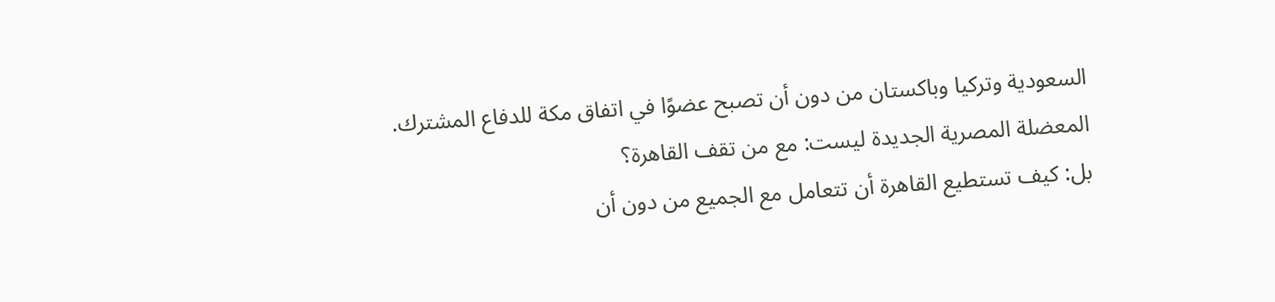السعودية وتركيا وباكستان من دون أن تصبح عضوًا في اتفاق مكة للدفاع المشترك.
المعضلة المصرية الجديدة ليست: مع من تقف القاهرة؟
بل: كيف تستطيع القاهرة أن تتعامل مع الجميع من دون أن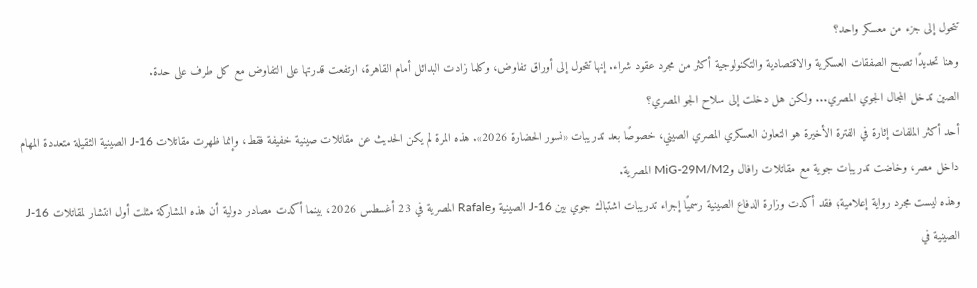تتحول إلى جزء من معسكر واحد؟
وهنا تحديدًا تصبح الصفقات العسكرية والاقتصادية والتكنولوجية أكثر من مجرد عقود شراء. إنها تتحول إلى أوراق تفاوض، وكلما زادت البدائل أمام القاهرة، ارتفعت قدرتها على التفاوض مع كل طرف على حدة.
الصين تدخل المجال الجوي المصري... ولكن هل دخلت إلى سلاح الجو المصري؟
أحد أكثر الملفات إثارة في الفترة الأخيرة هو التعاون العسكري المصري الصيني، خصوصًا بعد تدريبات «نسور الحضارة 2026». هذه المرة لم يكن الحديث عن مقاتلات صينية خفيفة فقط، وإنما ظهرت مقاتلات J-16 الصينية الثقيلة متعددة المهام داخل مصر، وخاضت تدريبات جوية مع مقاتلات رافال وMiG-29M/M2 المصرية.
وهذه ليست مجرد رواية إعلامية؛ فقد أكدت وزارة الدفاع الصينية رسميًا إجراء تدريبات اشتباك جوي بين J-16 الصينية وRafale المصرية في 23 أغسطس 2026، بينما أكدت مصادر دولية أن هذه المشاركة مثلت أول انتشار لمقاتلات J-16 الصينية في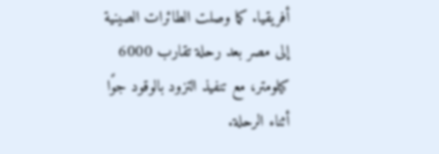أفريقيا. كما وصلت الطائرات الصينية إلى مصر بعد رحلة تقارب 6000 كيلومتر، مع تنفيذ التزود بالوقود جوًا أثناء الرحلة.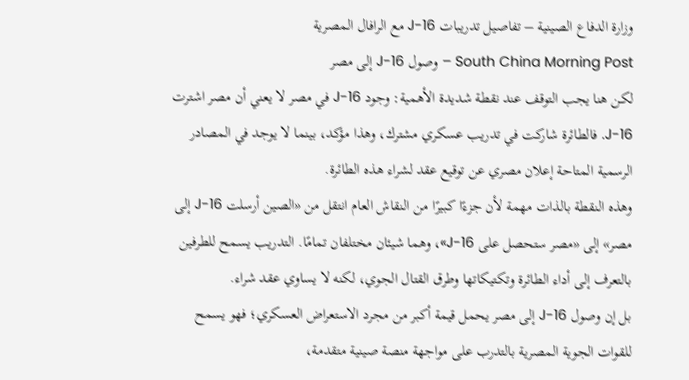وزارة الدفاع الصينية – تفاصيل تدريبات J-16 مع الرافال المصرية
South China Morning Post – وصول J-16 إلى مصر
لكن هنا يجب التوقف عند نقطة شديدة الأهمية: وجود J-16 في مصر لا يعني أن مصر اشترت J-16. فالطائرة شاركت في تدريب عسكري مشترك، وهذا مؤكد، بينما لا يوجد في المصادر الرسمية المتاحة إعلان مصري عن توقيع عقد لشراء هذه الطائرة.
وهذه النقطة بالذات مهمة لأن جزءًا كبيرًا من النقاش العام انتقل من «الصين أرسلت J-16 إلى مصر» إلى «مصر ستحصل على J-16»، وهما شيئان مختلفان تمامًا. التدريب يسمح للطرفين بالتعرف إلى أداء الطائرة وتكتيكاتها وطرق القتال الجوي، لكنه لا يساوي عقد شراء.
بل إن وصول J-16 إلى مصر يحمل قيمة أكبر من مجرد الاستعراض العسكري؛ فهو يسمح للقوات الجوية المصرية بالتدرب على مواجهة منصة صينية متقدمة،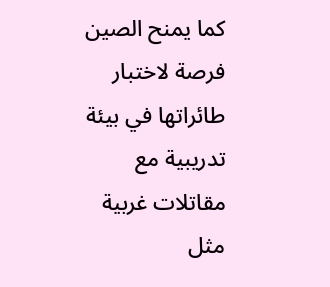كما يمنح الصين فرصة لاختبار طائراتها في بيئة تدريبية مع مقاتلات غربية مثل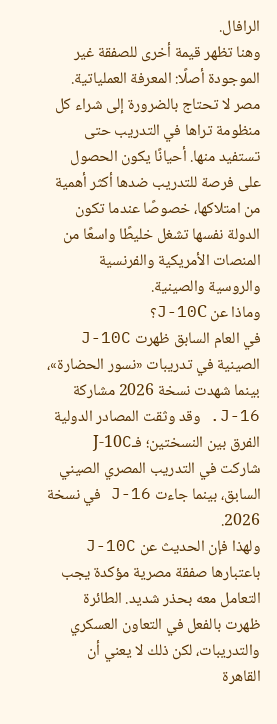الرافال.
وهنا تظهر قيمة أخرى للصفقة غير الموجودة أصلًا: المعرفة العملياتية.
مصر لا تحتاج بالضرورة إلى شراء كل منظومة تراها في التدريب حتى تستفيد منها. أحيانًا يكون الحصول على فرصة للتدريب ضدها أكثر أهمية من امتلاكها، خصوصًا عندما تكون الدولة نفسها تشغل خليطًا واسعًا من المنصات الأمريكية والفرنسية والروسية والصينية.
وماذا عن J-10C؟
في العام السابق ظهرت J-10C الصينية في تدريبات «نسور الحضارة»، بينما شهدت نسخة 2026 مشاركة J-16. وقد وثقت المصادر الدولية الفرق بين النسختين؛ فـJ-10C شاركت في التدريب المصري الصيني السابق، بينما جاءت J-16 في نسخة 2026.
ولهذا فإن الحديث عن J-10C باعتبارها صفقة مصرية مؤكدة يجب التعامل معه بحذر شديد. الطائرة ظهرت بالفعل في التعاون العسكري والتدريبات، لكن ذلك لا يعني أن القاهرة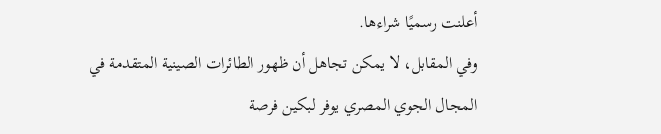أعلنت رسميًا شراءها.
وفي المقابل، لا يمكن تجاهل أن ظهور الطائرات الصينية المتقدمة في المجال الجوي المصري يوفر لبكين فرصة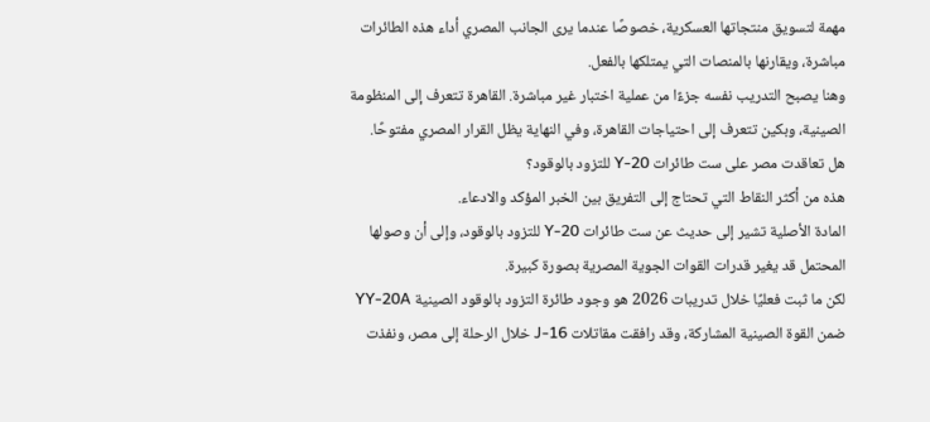مهمة لتسويق منتجاتها العسكرية، خصوصًا عندما يرى الجانب المصري أداء هذه الطائرات مباشرة، ويقارنها بالمنصات التي يمتلكها بالفعل.
وهنا يصبح التدريب نفسه جزءًا من عملية اختبار غير مباشرة. القاهرة تتعرف إلى المنظومة الصينية، وبكين تتعرف إلى احتياجات القاهرة، وفي النهاية يظل القرار المصري مفتوحًا.
هل تعاقدت مصر على ست طائرات Y-20 للتزود بالوقود؟
هذه من أكثر النقاط التي تحتاج إلى التفريق بين الخبر المؤكد والادعاء.
المادة الأصلية تشير إلى حديث عن ست طائرات Y-20 للتزود بالوقود، وإلى أن وصولها المحتمل قد يغير قدرات القوات الجوية المصرية بصورة كبيرة.
لكن ما ثبت فعليًا خلال تدريبات 2026 هو وجود طائرة التزود بالوقود الصينية YY-20A ضمن القوة الصينية المشاركة، وقد رافقت مقاتلات J-16 خلال الرحلة إلى مصر، ونفذت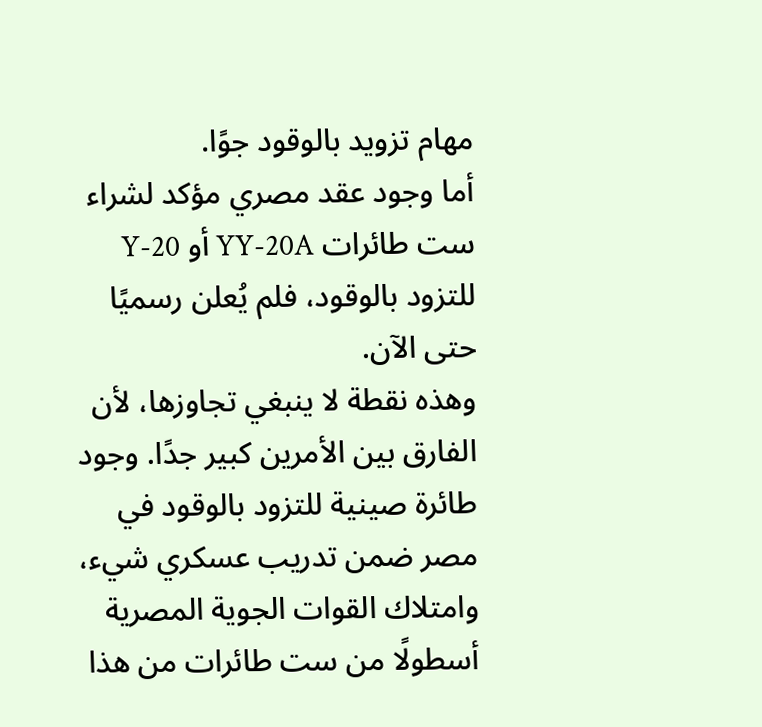مهام تزويد بالوقود جوًا.
أما وجود عقد مصري مؤكد لشراء ست طائرات YY-20A أو Y-20 للتزود بالوقود، فلم يُعلن رسميًا حتى الآن.
وهذه نقطة لا ينبغي تجاوزها، لأن الفارق بين الأمرين كبير جدًا. وجود طائرة صينية للتزود بالوقود في مصر ضمن تدريب عسكري شيء، وامتلاك القوات الجوية المصرية أسطولًا من ست طائرات من هذا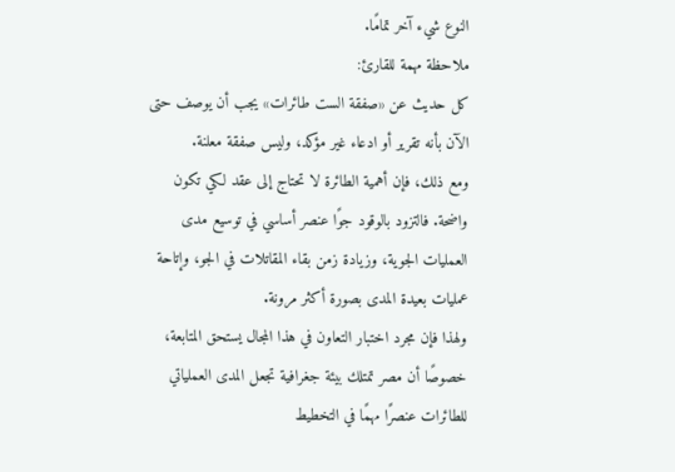النوع شيء آخر تمامًا.
ملاحظة مهمة للقارئ:
كل حديث عن «صفقة الست طائرات» يجب أن يوصف حتى الآن بأنه تقرير أو ادعاء غير مؤكد، وليس صفقة معلنة.
ومع ذلك، فإن أهمية الطائرة لا تحتاج إلى عقد لكي تكون واضحة. فالتزود بالوقود جوًا عنصر أساسي في توسيع مدى العمليات الجوية، وزيادة زمن بقاء المقاتلات في الجو، وإتاحة عمليات بعيدة المدى بصورة أكثر مرونة.
ولهذا فإن مجرد اختبار التعاون في هذا المجال يستحق المتابعة، خصوصًا أن مصر تمتلك بيئة جغرافية تجعل المدى العملياتي للطائرات عنصرًا مهمًا في التخطيط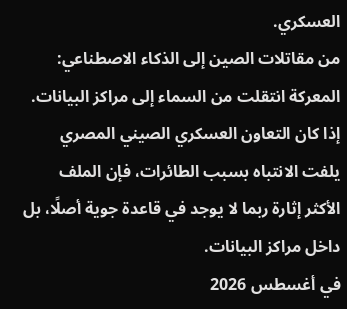العسكري.
من مقاتلات الصين إلى الذكاء الاصطناعي: المعركة انتقلت من السماء إلى مراكز البيانات.
إذا كان التعاون العسكري الصيني المصري يلفت الانتباه بسبب الطائرات، فإن الملف الأكثر إثارة ربما لا يوجد في قاعدة جوية أصلًا، بل داخل مراكز البيانات.
في أغسطس 2026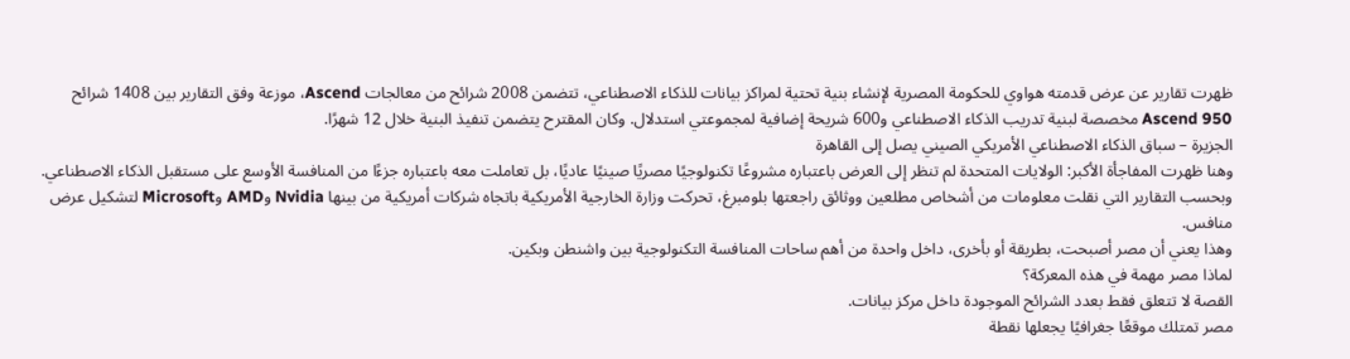ظهرت تقارير عن عرض قدمته هواوي للحكومة المصرية لإنشاء بنية تحتية لمراكز بيانات للذكاء الاصطناعي، تتضمن 2008 شرائح من معالجات Ascend، موزعة وفق التقارير بين 1408 شرائح Ascend 950 مخصصة لبنية تدريب الذكاء الاصطناعي و600 شريحة إضافية لمجموعتي استدلال. وكان المقترح يتضمن تنفيذ البنية خلال 12 شهرًا.
الجزيرة – سباق الذكاء الاصطناعي الأمريكي الصيني يصل إلى القاهرة
وهنا ظهرت المفاجأة الأكبر: الولايات المتحدة لم تنظر إلى العرض باعتباره مشروعًا تكنولوجيًا مصريًا صينيًا عاديًا، بل تعاملت معه باعتباره جزءًا من المنافسة الأوسع على مستقبل الذكاء الاصطناعي.
وبحسب التقارير التي نقلت معلومات من أشخاص مطلعين ووثائق راجعتها بلومبرغ، تحركت وزارة الخارجية الأمريكية باتجاه شركات أمريكية من بينها Nvidia وAMD وMicrosoft لتشكيل عرض منافس.
وهذا يعني أن مصر أصبحت، بطريقة أو بأخرى، داخل واحدة من أهم ساحات المنافسة التكنولوجية بين واشنطن وبكين.
لماذا مصر مهمة في هذه المعركة؟
القصة لا تتعلق فقط بعدد الشرائح الموجودة داخل مركز بيانات.
مصر تمتلك موقعًا جغرافيًا يجعلها نقطة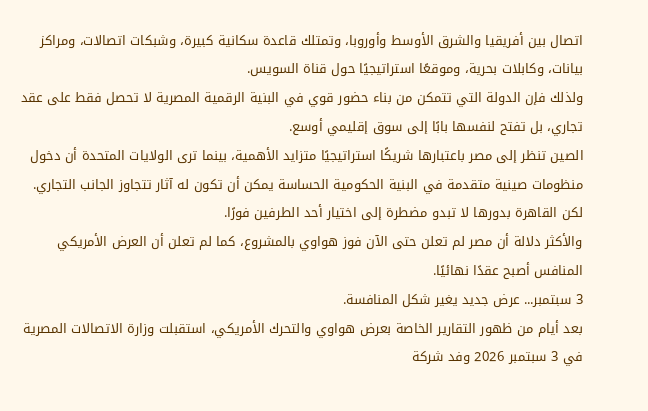اتصال بين أفريقيا والشرق الأوسط وأوروبا، وتمتلك قاعدة سكانية كبيرة، وشبكات اتصالات، ومراكز بيانات، وكابلات بحرية، وموقعًا استراتيجيًا حول قناة السويس.
ولذلك فإن الدولة التي تتمكن من بناء حضور قوي في البنية الرقمية المصرية لا تحصل فقط على عقد تجاري، بل تفتح لنفسها بابًا إلى سوق إقليمي أوسع.
الصين تنظر إلى مصر باعتبارها شريكًا استراتيجيًا متزايد الأهمية، بينما ترى الولايات المتحدة أن دخول منظومات صينية متقدمة في البنية الحكومية الحساسة يمكن أن تكون له آثار تتجاوز الجانب التجاري.
لكن القاهرة بدورها لا تبدو مضطرة إلى اختيار أحد الطرفين فورًا.
والأكثر دلالة أن مصر لم تعلن حتى الآن فوز هواوي بالمشروع، كما لم تعلن أن العرض الأمريكي المنافس أصبح عقدًا نهائيًا.
3 سبتمبر... عرض جديد يغير شكل المنافسة.
بعد أيام من ظهور التقارير الخاصة بعرض هواوي والتحرك الأمريكي، استقبلت وزارة الاتصالات المصرية في 3 سبتمبر 2026 وفد شركة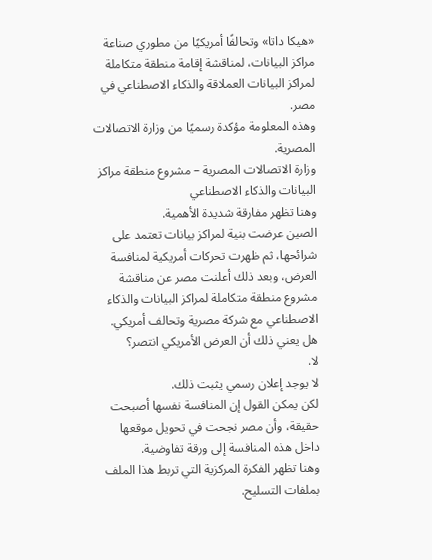«هيكا داتا» وتحالفًا أمريكيًا من مطوري صناعة مراكز البيانات، لمناقشة إقامة منطقة متكاملة لمراكز البيانات العملاقة والذكاء الاصطناعي في مصر.
وهذه المعلومة مؤكدة رسميًا من وزارة الاتصالات المصرية.
وزارة الاتصالات المصرية – مشروع منطقة مراكز البيانات والذكاء الاصطناعي
وهنا تظهر مفارقة شديدة الأهمية.
الصين عرضت بنية لمراكز بيانات تعتمد على شرائحها، ثم ظهرت تحركات أمريكية لمنافسة العرض، وبعد ذلك أعلنت مصر عن مناقشة مشروع منطقة متكاملة لمراكز البيانات والذكاء الاصطناعي مع شركة مصرية وتحالف أمريكي.
هل يعني ذلك أن العرض الأمريكي انتصر؟
لا.
لا يوجد إعلان رسمي يثبت ذلك.
لكن يمكن القول إن المنافسة نفسها أصبحت حقيقة، وأن مصر نجحت في تحويل موقعها داخل هذه المنافسة إلى ورقة تفاوضية.
وهنا تظهر الفكرة المركزية التي تربط هذا الملف بملفات التسليح.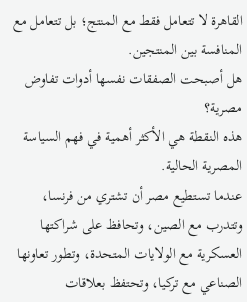القاهرة لا تتعامل فقط مع المنتج؛ بل تتعامل مع المنافسة بين المنتجين.
هل أصبحت الصفقات نفسها أدوات تفاوض مصرية؟
هذه النقطة هي الأكثر أهمية في فهم السياسة المصرية الحالية.
عندما تستطيع مصر أن تشتري من فرنسا، وتتدرب مع الصين، وتحافظ على شراكتها العسكرية مع الولايات المتحدة، وتطور تعاونها الصناعي مع تركيا، وتحتفظ بعلاقات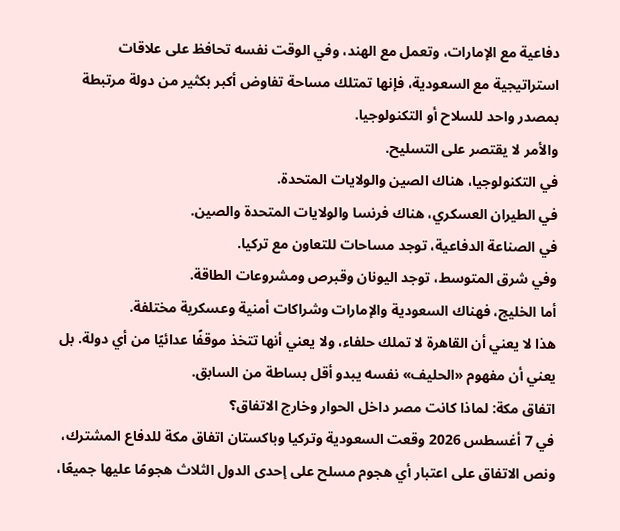دفاعية مع الإمارات، وتعمل مع الهند، وفي الوقت نفسه تحافظ على علاقات استراتيجية مع السعودية، فإنها تمتلك مساحة تفاوض أكبر بكثير من دولة مرتبطة بمصدر واحد للسلاح أو التكنولوجيا.
والأمر لا يقتصر على التسليح.
في التكنولوجيا، هناك الصين والولايات المتحدة.
في الطيران العسكري، هناك فرنسا والولايات المتحدة والصين.
في الصناعة الدفاعية، توجد مساحات للتعاون مع تركيا.
وفي شرق المتوسط، توجد اليونان وقبرص ومشروعات الطاقة.
أما الخليج، فهناك السعودية والإمارات وشراكات أمنية وعسكرية مختلفة.
هذا لا يعني أن القاهرة لا تملك حلفاء، ولا يعني أنها تتخذ موقفًا عدائيًا من أي دولة. بل يعني أن مفهوم «الحليف» نفسه يبدو أقل بساطة من السابق.
اتفاق مكة: لماذا كانت مصر داخل الحوار وخارج الاتفاق؟
في 7 أغسطس 2026 وقعت السعودية وتركيا وباكستان اتفاق مكة للدفاع المشترك، ونص الاتفاق على اعتبار أي هجوم مسلح على إحدى الدول الثلاث هجومًا عليها جميعًا،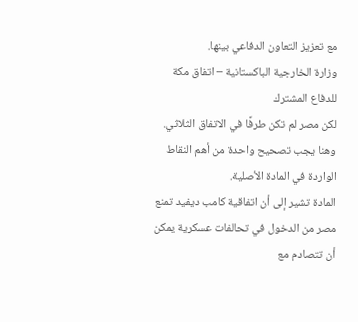مع تعزيز التعاون الدفاعي بينها.
وزارة الخارجية الباكستانية – اتفاق مكة للدفاع المشترك
لكن مصر لم تكن طرفًا في الاتفاق الثلاثي.
وهنا يجب تصحيح واحدة من أهم النقاط الواردة في المادة الأصلية.
المادة تشير إلى أن اتفاقية كامب ديفيد تمنع مصر من الدخول في تحالفات عسكرية يمكن أن تتصادم مع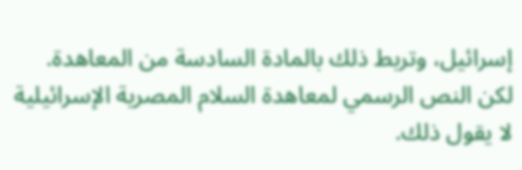إسرائيل، وتربط ذلك بالمادة السادسة من المعاهدة.
لكن النص الرسمي لمعاهدة السلام المصرية الإسرائيلية لا يقول ذلك.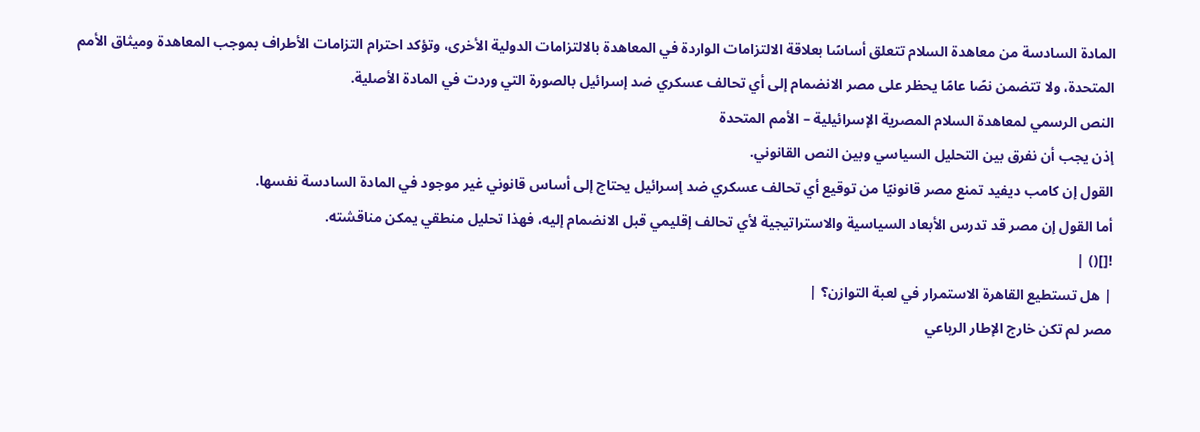المادة السادسة من معاهدة السلام تتعلق أساسًا بعلاقة الالتزامات الواردة في المعاهدة بالالتزامات الدولية الأخرى، وتؤكد احترام التزامات الأطراف بموجب المعاهدة وميثاق الأمم المتحدة، ولا تتضمن نصًا عامًا يحظر على مصر الانضمام إلى أي تحالف عسكري ضد إسرائيل بالصورة التي وردت في المادة الأصلية.
النص الرسمي لمعاهدة السلام المصرية الإسرائيلية – الأمم المتحدة
إذن يجب أن نفرق بين التحليل السياسي وبين النص القانوني.
القول إن كامب ديفيد تمنع مصر قانونيًا من توقيع أي تحالف عسكري ضد إسرائيل يحتاج إلى أساس قانوني غير موجود في المادة السادسة نفسها.
أما القول إن مصر قد تدرس الأبعاد السياسية والاستراتيجية لأي تحالف إقليمي قبل الانضمام إليه، فهذا تحليل منطقي يمكن مناقشته.
![]() |
| هل تستطيع القاهرة الاستمرار في لعبة التوازن؟ |
مصر لم تكن خارج الإطار الرباعي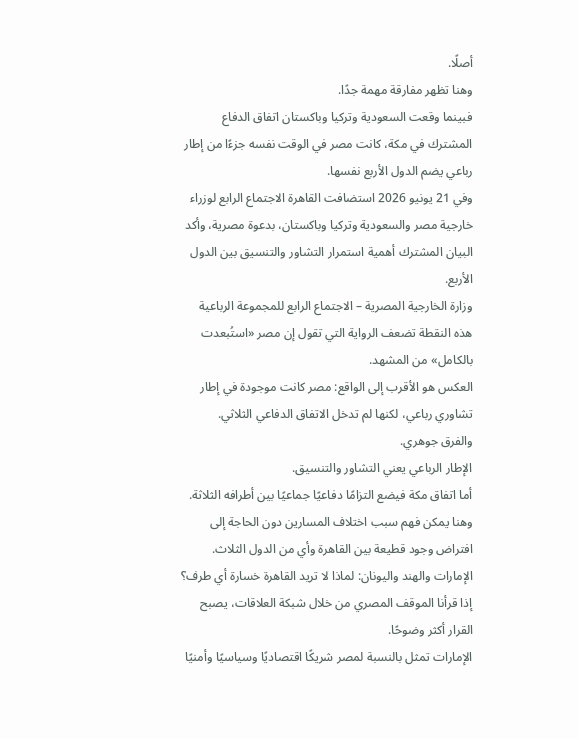أصلًا.
وهنا تظهر مفارقة مهمة جدًا.
فبينما وقعت السعودية وتركيا وباكستان اتفاق الدفاع المشترك في مكة، كانت مصر في الوقت نفسه جزءًا من إطار رباعي يضم الدول الأربع نفسها.
وفي 21 يونيو 2026 استضافت القاهرة الاجتماع الرابع لوزراء خارجية مصر والسعودية وتركيا وباكستان، بدعوة مصرية، وأكد البيان المشترك أهمية استمرار التشاور والتنسيق بين الدول الأربع.
وزارة الخارجية المصرية – الاجتماع الرابع للمجموعة الرباعية
هذه النقطة تضعف الرواية التي تقول إن مصر «استُبعدت بالكامل» من المشهد.
العكس هو الأقرب إلى الواقع: مصر كانت موجودة في إطار تشاوري رباعي، لكنها لم تدخل الاتفاق الدفاعي الثلاثي.
والفرق جوهري.
الإطار الرباعي يعني التشاور والتنسيق.
أما اتفاق مكة فيضع التزامًا دفاعيًا جماعيًا بين أطرافه الثلاثة.
وهنا يمكن فهم سبب اختلاف المسارين دون الحاجة إلى افتراض وجود قطيعة بين القاهرة وأي من الدول الثلاث.
الإمارات والهند واليونان: لماذا لا تريد القاهرة خسارة أي طرف؟
إذا قرأنا الموقف المصري من خلال شبكة العلاقات، يصبح القرار أكثر وضوحًا.
الإمارات تمثل بالنسبة لمصر شريكًا اقتصاديًا وسياسيًا وأمنيًا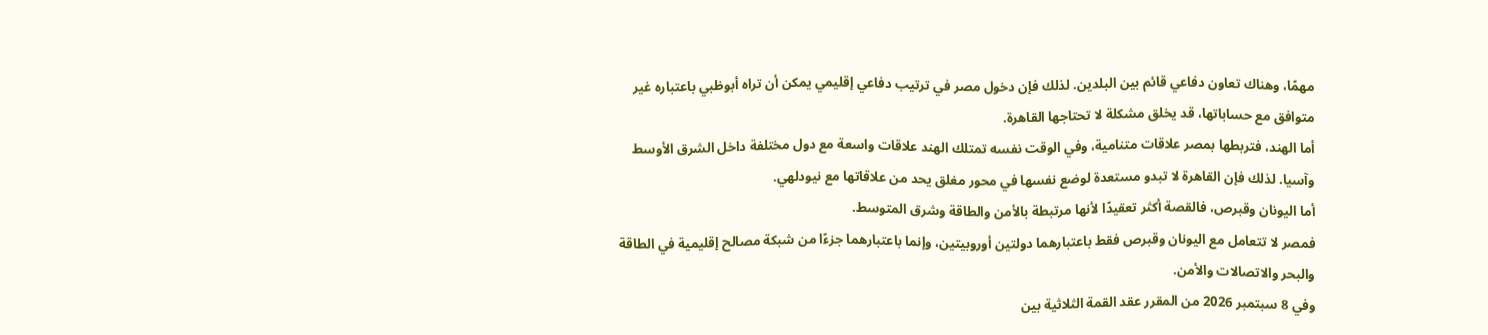مهمًا، وهناك تعاون دفاعي قائم بين البلدين. لذلك فإن دخول مصر في ترتيب دفاعي إقليمي يمكن أن تراه أبوظبي باعتباره غير متوافق مع حساباتها، قد يخلق مشكلة لا تحتاجها القاهرة.
أما الهند، فتربطها بمصر علاقات متنامية، وفي الوقت نفسه تمتلك الهند علاقات واسعة مع دول مختلفة داخل الشرق الأوسط وآسيا. لذلك فإن القاهرة لا تبدو مستعدة لوضع نفسها في محور مغلق يحد من علاقاتها مع نيودلهي.
أما اليونان وقبرص، فالقصة أكثر تعقيدًا لأنها مرتبطة بالأمن والطاقة وشرق المتوسط.
فمصر لا تتعامل مع اليونان وقبرص فقط باعتبارهما دولتين أوروبيتين، وإنما باعتبارهما جزءًا من شبكة مصالح إقليمية في الطاقة والبحر والاتصالات والأمن.
وفي 8 سبتمبر 2026 من المقرر عقد القمة الثلاثية بين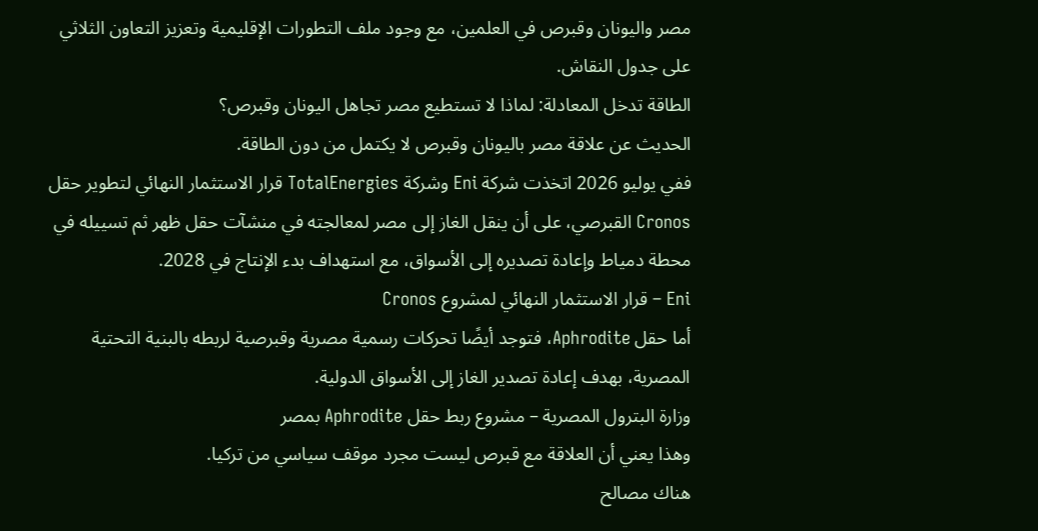مصر واليونان وقبرص في العلمين، مع وجود ملف التطورات الإقليمية وتعزيز التعاون الثلاثي على جدول النقاش.
الطاقة تدخل المعادلة: لماذا لا تستطيع مصر تجاهل اليونان وقبرص؟
الحديث عن علاقة مصر باليونان وقبرص لا يكتمل من دون الطاقة.
ففي يوليو 2026 اتخذت شركة Eni وشركة TotalEnergies قرار الاستثمار النهائي لتطوير حقل Cronos القبرصي، على أن ينقل الغاز إلى مصر لمعالجته في منشآت حقل ظهر ثم تسييله في محطة دمياط وإعادة تصديره إلى الأسواق، مع استهداف بدء الإنتاج في 2028.
Eni – قرار الاستثمار النهائي لمشروع Cronos
أما حقل Aphrodite، فتوجد أيضًا تحركات رسمية مصرية وقبرصية لربطه بالبنية التحتية المصرية، بهدف إعادة تصدير الغاز إلى الأسواق الدولية.
وزارة البترول المصرية – مشروع ربط حقل Aphrodite بمصر
وهذا يعني أن العلاقة مع قبرص ليست مجرد موقف سياسي من تركيا.
هناك مصالح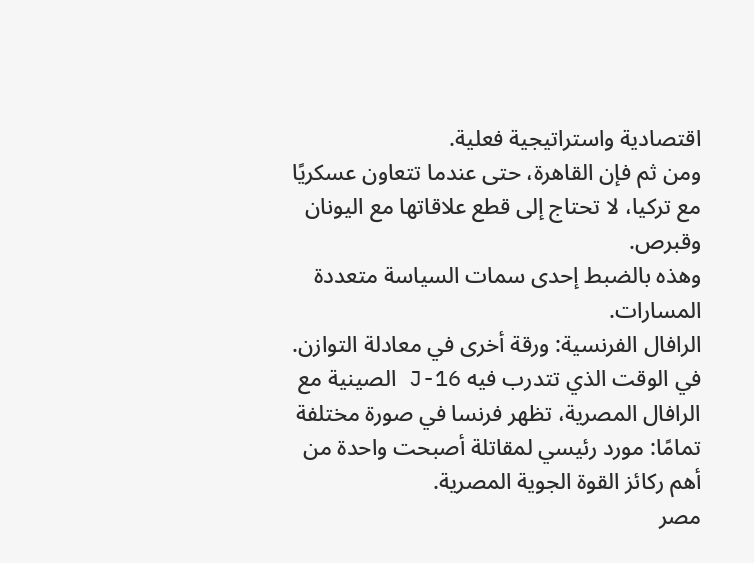اقتصادية واستراتيجية فعلية.
ومن ثم فإن القاهرة، حتى عندما تتعاون عسكريًا مع تركيا، لا تحتاج إلى قطع علاقاتها مع اليونان وقبرص.
وهذه بالضبط إحدى سمات السياسة متعددة المسارات.
الرافال الفرنسية: ورقة أخرى في معادلة التوازن.
في الوقت الذي تتدرب فيه J-16 الصينية مع الرافال المصرية، تظهر فرنسا في صورة مختلفة تمامًا: مورد رئيسي لمقاتلة أصبحت واحدة من أهم ركائز القوة الجوية المصرية.
مصر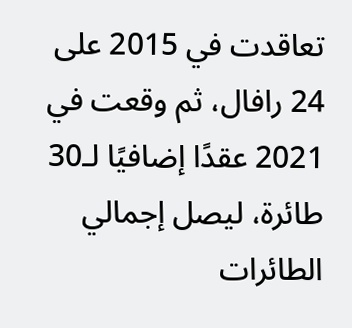تعاقدت في 2015 على 24 رافال، ثم وقعت في 2021 عقدًا إضافيًا لـ30 طائرة، ليصل إجمالي الطائرات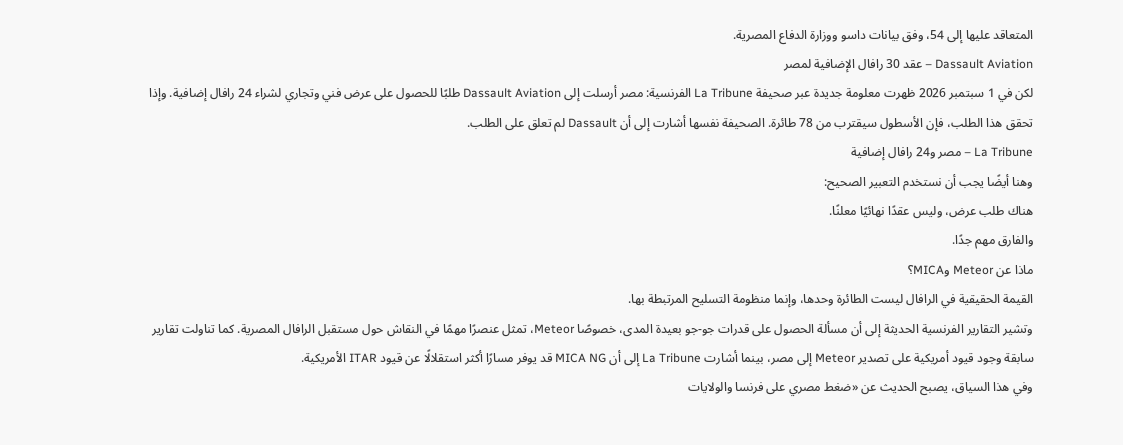المتعاقد عليها إلى 54، وفق بيانات داسو ووزارة الدفاع المصرية.
Dassault Aviation – عقد 30 رافال الإضافية لمصر
لكن في 1 سبتمبر 2026 ظهرت معلومة جديدة عبر صحيفة La Tribune الفرنسية: مصر أرسلت إلى Dassault Aviation طلبًا للحصول على عرض فني وتجاري لشراء 24 رافال إضافية. وإذا تحقق هذا الطلب، فإن الأسطول سيقترب من 78 طائرة. الصحيفة نفسها أشارت إلى أن Dassault لم تعلق على الطلب.
La Tribune – مصر و24 رافال إضافية
وهنا أيضًا يجب أن نستخدم التعبير الصحيح:
هناك طلب عرض، وليس عقدًا نهائيًا معلنًا.
والفارق مهم جدًا.
ماذا عن Meteor وMICA؟
القيمة الحقيقية في الرافال ليست الطائرة وحدها، وإنما منظومة التسليح المرتبطة بها.
وتشير التقارير الفرنسية الحديثة إلى أن مسألة الحصول على قدرات جو-جو بعيدة المدى، خصوصًا Meteor، تمثل عنصرًا مهمًا في النقاش حول مستقبل الرافال المصرية. كما تناولت تقارير سابقة وجود قيود أمريكية على تصدير Meteor إلى مصر، بينما أشارت La Tribune إلى أن MICA NG قد يوفر مسارًا أكثر استقلالًا عن قيود ITAR الأمريكية.
وفي هذا السياق، يصبح الحديث عن «ضغط مصري على فرنسا والولايات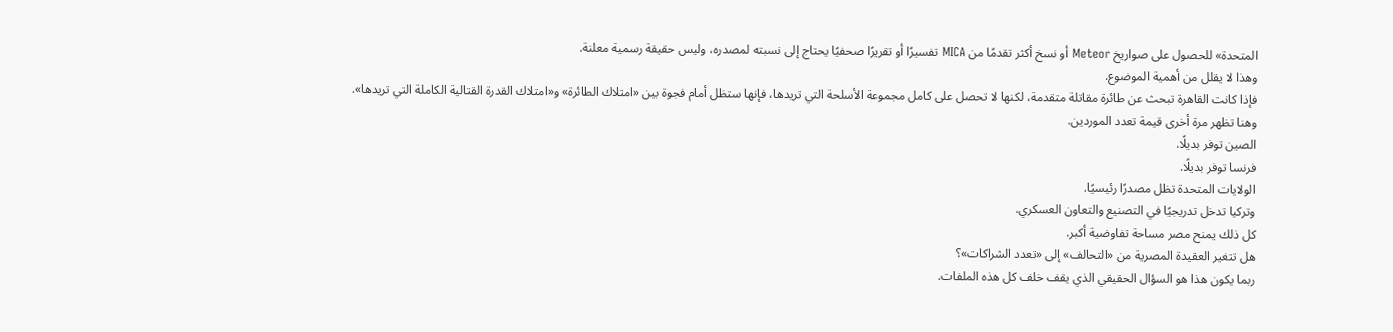المتحدة» للحصول على صواريخ Meteor أو نسخ أكثر تقدمًا من MICA تفسيرًا أو تقريرًا صحفيًا يحتاج إلى نسبته لمصدره، وليس حقيقة رسمية معلنة.
وهذا لا يقلل من أهمية الموضوع.
فإذا كانت القاهرة تبحث عن طائرة مقاتلة متقدمة، لكنها لا تحصل على كامل مجموعة الأسلحة التي تريدها، فإنها ستظل أمام فجوة بين «امتلاك الطائرة» و«امتلاك القدرة القتالية الكاملة التي تريدها».
وهنا تظهر مرة أخرى قيمة تعدد الموردين.
الصين توفر بديلًا.
فرنسا توفر بديلًا.
الولايات المتحدة تظل مصدرًا رئيسيًا.
وتركيا تدخل تدريجيًا في التصنيع والتعاون العسكري.
كل ذلك يمنح مصر مساحة تفاوضية أكبر.
هل تتغير العقيدة المصرية من «التحالف» إلى «تعدد الشراكات»؟
ربما يكون هذا هو السؤال الحقيقي الذي يقف خلف كل هذه الملفات.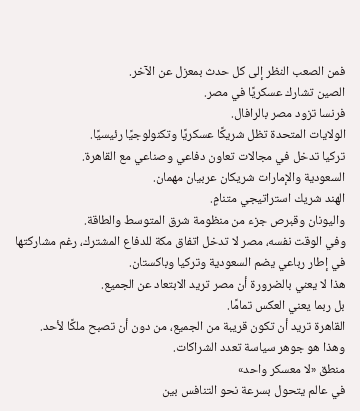فمن الصعب النظر إلى كل حدث بمعزل عن الآخر.
الصين تشارك عسكريًا في مصر.
فرنسا تزود مصر بالرافال.
الولايات المتحدة تظل شريكًا عسكريًا وتكنولوجيًا رئيسيًا.
تركيا تدخل في مجالات تعاون دفاعي وصناعي مع القاهرة.
السعودية والإمارات شريكان عربيان مهمان.
الهند شريك استراتيجي متنامٍ.
واليونان وقبرص جزء من منظومة شرق المتوسط والطاقة.
وفي الوقت نفسه، مصر لا تدخل اتفاق مكة للدفاع المشترك، رغم مشاركتها في إطار رباعي يضم السعودية وتركيا وباكستان.
هذا لا يعني بالضرورة أن مصر تريد الابتعاد عن الجميع.
بل ربما يعني العكس تمامًا.
القاهرة تريد أن تكون قريبة من الجميع، من دون أن تصبح ملكًا لأحد.
وهذا هو جوهر سياسة تعدد الشراكات.
منطق «لا معسكر واحد»
في عالم يتحول بسرعة نحو التنافس بين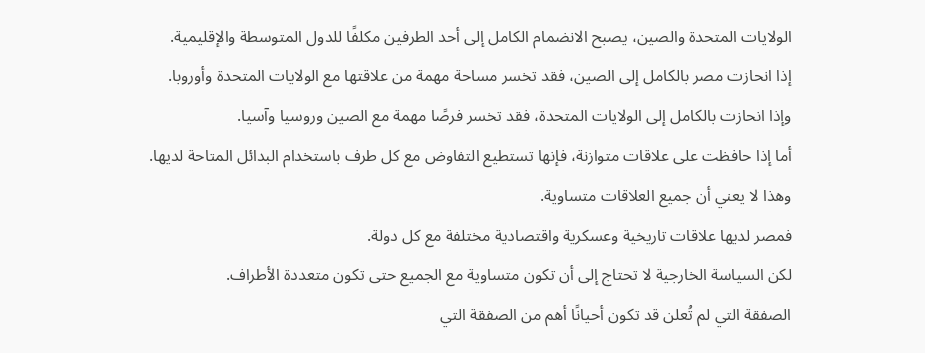الولايات المتحدة والصين، يصبح الانضمام الكامل إلى أحد الطرفين مكلفًا للدول المتوسطة والإقليمية.
إذا انحازت مصر بالكامل إلى الصين، فقد تخسر مساحة مهمة من علاقتها مع الولايات المتحدة وأوروبا.
وإذا انحازت بالكامل إلى الولايات المتحدة، فقد تخسر فرصًا مهمة مع الصين وروسيا وآسيا.
أما إذا حافظت على علاقات متوازنة، فإنها تستطيع التفاوض مع كل طرف باستخدام البدائل المتاحة لديها.
وهذا لا يعني أن جميع العلاقات متساوية.
فمصر لديها علاقات تاريخية وعسكرية واقتصادية مختلفة مع كل دولة.
لكن السياسة الخارجية لا تحتاج إلى أن تكون متساوية مع الجميع حتى تكون متعددة الأطراف.
الصفقة التي لم تُعلن قد تكون أحيانًا أهم من الصفقة التي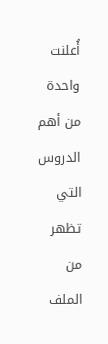أُعلنت
واحدة من أهم الدروس التي تظهر من الملف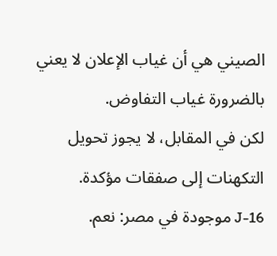الصيني هي أن غياب الإعلان لا يعني بالضرورة غياب التفاوض.
لكن في المقابل، لا يجوز تحويل التكهنات إلى صفقات مؤكدة.
J-16 موجودة في مصر: نعم.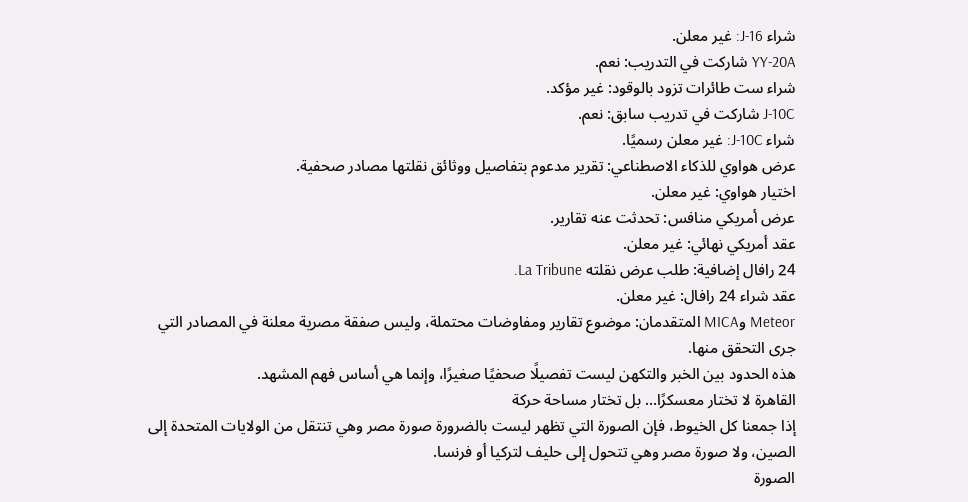شراء J-16: غير معلن.
YY-20A شاركت في التدريب: نعم.
شراء ست طائرات تزود بالوقود: غير مؤكد.
J-10C شاركت في تدريب سابق: نعم.
شراء J-10C: غير معلن رسميًا.
عرض هواوي للذكاء الاصطناعي: تقرير مدعوم بتفاصيل ووثائق نقلتها مصادر صحفية.
اختيار هواوي: غير معلن.
عرض أمريكي منافس: تحدثت عنه تقارير.
عقد أمريكي نهائي: غير معلن.
24 رافال إضافية: طلب عرض نقلته La Tribune.
عقد شراء 24 رافال: غير معلن.
Meteor وMICA المتقدمان: موضوع تقارير ومفاوضات محتملة، وليس صفقة مصرية معلنة في المصادر التي جرى التحقق منها.
هذه الحدود بين الخبر والتكهن ليست تفصيلًا صحفيًا صغيرًا، وإنما هي أساس فهم المشهد.
القاهرة لا تختار معسكرًا... بل تختار مساحة حركة
إذا جمعنا كل الخيوط، فإن الصورة التي تظهر ليست بالضرورة صورة مصر وهي تنتقل من الولايات المتحدة إلى الصين، ولا صورة مصر وهي تتحول إلى حليف لتركيا أو فرنسا.
الصورة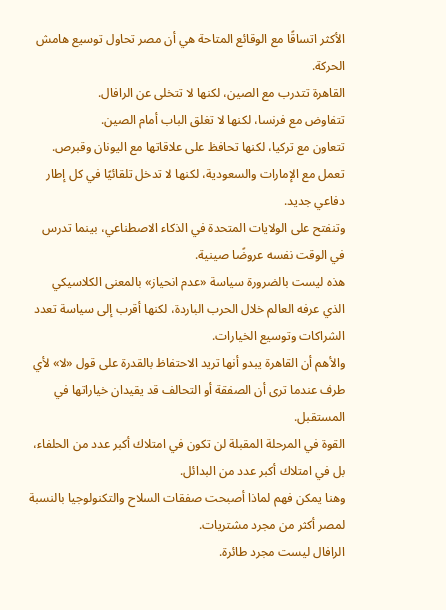الأكثر اتساقًا مع الوقائع المتاحة هي أن مصر تحاول توسيع هامش الحركة.
القاهرة تتدرب مع الصين، لكنها لا تتخلى عن الرافال.
تتفاوض مع فرنسا، لكنها لا تغلق الباب أمام الصين.
تتعاون مع تركيا، لكنها تحافظ على علاقاتها مع اليونان وقبرص.
تعمل مع الإمارات والسعودية، لكنها لا تدخل تلقائيًا في كل إطار دفاعي جديد.
وتنفتح على الولايات المتحدة في الذكاء الاصطناعي، بينما تدرس في الوقت نفسه عروضًا صينية.
هذه ليست بالضرورة سياسة «عدم انحياز» بالمعنى الكلاسيكي الذي عرفه العالم خلال الحرب الباردة، لكنها أقرب إلى سياسة تعدد الشراكات وتوسيع الخيارات.
والأهم أن القاهرة يبدو أنها تريد الاحتفاظ بالقدرة على قول «لا» لأي طرف عندما ترى أن الصفقة أو التحالف قد يقيدان خياراتها في المستقبل.
القوة في المرحلة المقبلة لن تكون في امتلاك أكبر عدد من الحلفاء، بل في امتلاك أكبر عدد من البدائل.
وهنا يمكن فهم لماذا أصبحت صفقات السلاح والتكنولوجيا بالنسبة لمصر أكثر من مجرد مشتريات.
الرافال ليست مجرد طائرة.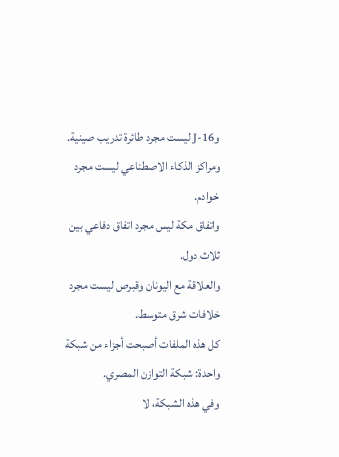وJ-16 ليست مجرد طائرة تدريب صينية.
ومراكز الذكاء الاصطناعي ليست مجرد خوادم.
واتفاق مكة ليس مجرد اتفاق دفاعي بين ثلاث دول.
والعلاقة مع اليونان وقبرص ليست مجرد خلافات شرق متوسط.
كل هذه الملفات أصبحت أجزاء من شبكة واحدة: شبكة التوازن المصري.
وفي هذه الشبكة، لا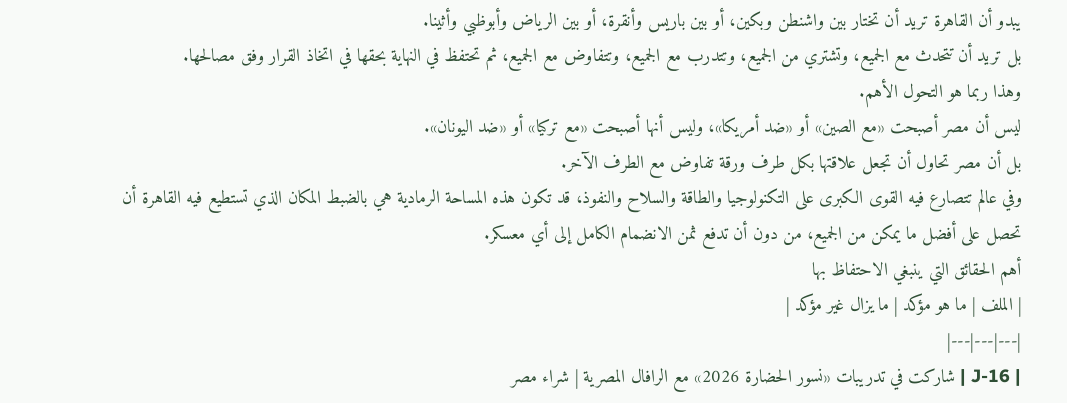يبدو أن القاهرة تريد أن تختار بين واشنطن وبكين، أو بين باريس وأنقرة، أو بين الرياض وأبوظبي وأثينا.
بل تريد أن تتحدث مع الجميع، وتشتري من الجميع، وتتدرب مع الجميع، وتتفاوض مع الجميع، ثم تحتفظ في النهاية بحقها في اتخاذ القرار وفق مصالحها.
وهذا ربما هو التحول الأهم.
ليس أن مصر أصبحت «مع الصين» أو «ضد أمريكا»، وليس أنها أصبحت «مع تركيا» أو «ضد اليونان».
بل أن مصر تحاول أن تجعل علاقتها بكل طرف ورقة تفاوض مع الطرف الآخر.
وفي عالم تتصارع فيه القوى الكبرى على التكنولوجيا والطاقة والسلاح والنفوذ، قد تكون هذه المساحة الرمادية هي بالضبط المكان الذي تستطيع فيه القاهرة أن تحصل على أفضل ما يمكن من الجميع، من دون أن تدفع ثمن الانضمام الكامل إلى أي معسكر.
أهم الحقائق التي ينبغي الاحتفاظ بها
| الملف | ما هو مؤكد | ما يزال غير مؤكد |
|---|---|---|
| J-16 | شاركت في تدريبات «نسور الحضارة 2026» مع الرافال المصرية | شراء مصر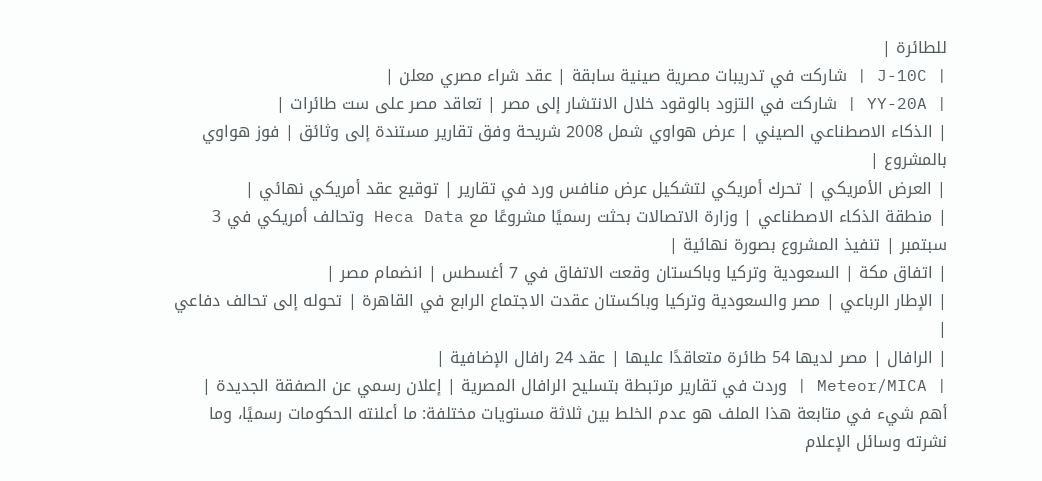للطائرة |
| J-10C | شاركت في تدريبات مصرية صينية سابقة | عقد شراء مصري معلن |
| YY-20A | شاركت في التزود بالوقود خلال الانتشار إلى مصر | تعاقد مصر على ست طائرات |
| الذكاء الاصطناعي الصيني | عرض هواوي شمل 2008 شريحة وفق تقارير مستندة إلى وثائق | فوز هواوي بالمشروع |
| العرض الأمريكي | تحرك أمريكي لتشكيل عرض منافس ورد في تقارير | توقيع عقد أمريكي نهائي |
| منطقة الذكاء الاصطناعي | وزارة الاتصالات بحثت رسميًا مشروعًا مع Heca Data وتحالف أمريكي في 3 سبتمبر | تنفيذ المشروع بصورة نهائية |
| اتفاق مكة | السعودية وتركيا وباكستان وقعت الاتفاق في 7 أغسطس | انضمام مصر |
| الإطار الرباعي | مصر والسعودية وتركيا وباكستان عقدت الاجتماع الرابع في القاهرة | تحوله إلى تحالف دفاعي |
| الرافال | مصر لديها 54 طائرة متعاقدًا عليها | عقد 24 رافال الإضافية |
| Meteor/MICA | وردت في تقارير مرتبطة بتسليح الرافال المصرية | إعلان رسمي عن الصفقة الجديدة |
أهم شيء في متابعة هذا الملف هو عدم الخلط بين ثلاثة مستويات مختلفة: ما أعلنته الحكومات رسميًا، وما نشرته وسائل الإعلام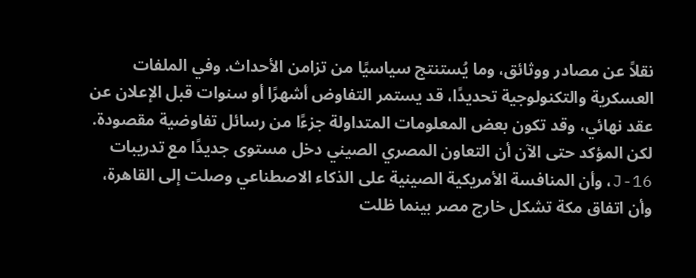نقلاً عن مصادر ووثائق، وما يُستنتج سياسيًا من تزامن الأحداث. وفي الملفات العسكرية والتكنولوجية تحديدًا، قد يستمر التفاوض أشهرًا أو سنوات قبل الإعلان عن عقد نهائي، وقد تكون بعض المعلومات المتداولة جزءًا من رسائل تفاوضية مقصودة.
لكن المؤكد حتى الآن أن التعاون المصري الصيني دخل مستوى جديدًا مع تدريبات J-16، وأن المنافسة الأمريكية الصينية على الذكاء الاصطناعي وصلت إلى القاهرة، وأن اتفاق مكة تشكل خارج مصر بينما ظلت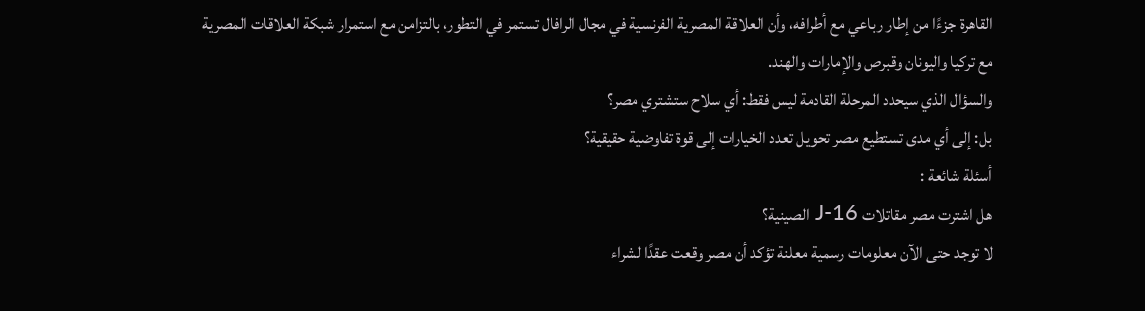القاهرة جزءًا من إطار رباعي مع أطرافه، وأن العلاقة المصرية الفرنسية في مجال الرافال تستمر في التطور، بالتزامن مع استمرار شبكة العلاقات المصرية مع تركيا واليونان وقبرص والإمارات والهند.
والسؤال الذي سيحدد المرحلة القادمة ليس فقط: أي سلاح ستشتري مصر؟
بل: إلى أي مدى تستطيع مصر تحويل تعدد الخيارات إلى قوة تفاوضية حقيقية؟
أسئلة شائعة :
هل اشترت مصر مقاتلات J-16 الصينية؟
لا توجد حتى الآن معلومات رسمية معلنة تؤكد أن مصر وقعت عقدًا لشراء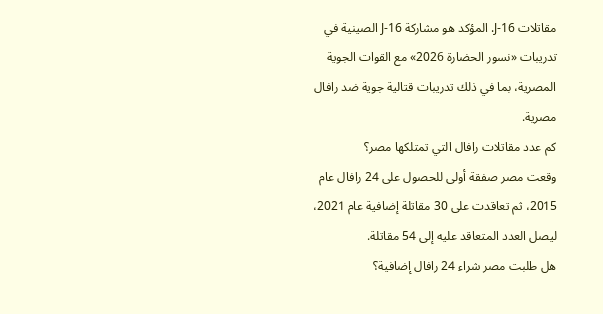مقاتلات J-16. المؤكد هو مشاركة J-16 الصينية في تدريبات «نسور الحضارة 2026» مع القوات الجوية المصرية، بما في ذلك تدريبات قتالية جوية ضد رافال مصرية.
كم عدد مقاتلات رافال التي تمتلكها مصر؟
وقعت مصر صفقة أولى للحصول على 24 رافال عام 2015، ثم تعاقدت على 30 مقاتلة إضافية عام 2021، ليصل العدد المتعاقد عليه إلى 54 مقاتلة.
هل طلبت مصر شراء 24 رافال إضافية؟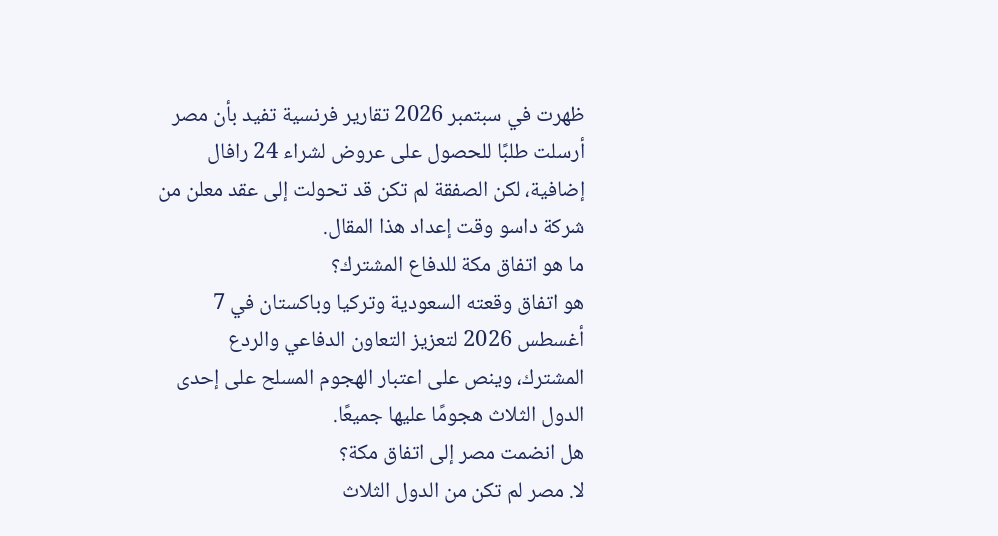ظهرت في سبتمبر 2026 تقارير فرنسية تفيد بأن مصر أرسلت طلبًا للحصول على عروض لشراء 24 رافال إضافية، لكن الصفقة لم تكن قد تحولت إلى عقد معلن من شركة داسو وقت إعداد هذا المقال.
ما هو اتفاق مكة للدفاع المشترك؟
هو اتفاق وقعته السعودية وتركيا وباكستان في 7 أغسطس 2026 لتعزيز التعاون الدفاعي والردع المشترك، وينص على اعتبار الهجوم المسلح على إحدى الدول الثلاث هجومًا عليها جميعًا.
هل انضمت مصر إلى اتفاق مكة؟
لا. مصر لم تكن من الدول الثلاث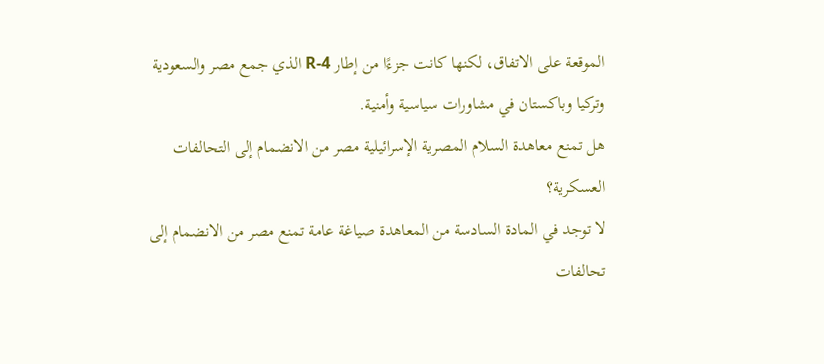الموقعة على الاتفاق، لكنها كانت جزءًا من إطار R-4 الذي جمع مصر والسعودية وتركيا وباكستان في مشاورات سياسية وأمنية.
هل تمنع معاهدة السلام المصرية الإسرائيلية مصر من الانضمام إلى التحالفات العسكرية؟
لا توجد في المادة السادسة من المعاهدة صياغة عامة تمنع مصر من الانضمام إلى تحالفات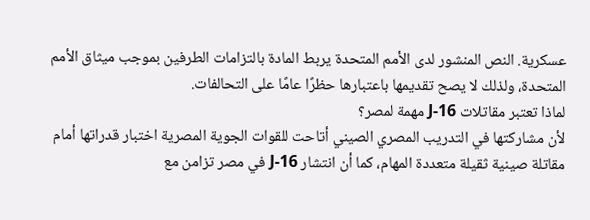عسكرية. النص المنشور لدى الأمم المتحدة يربط المادة بالتزامات الطرفين بموجب ميثاق الأمم المتحدة، ولذلك لا يصح تقديمها باعتبارها حظرًا عامًا على التحالفات.
لماذا تعتبر مقاتلات J-16 مهمة لمصر؟
لأن مشاركتها في التدريب المصري الصيني أتاحت للقوات الجوية المصرية اختبار قدراتها أمام مقاتلة صينية ثقيلة متعددة المهام، كما أن انتشار J-16 في مصر تزامن مع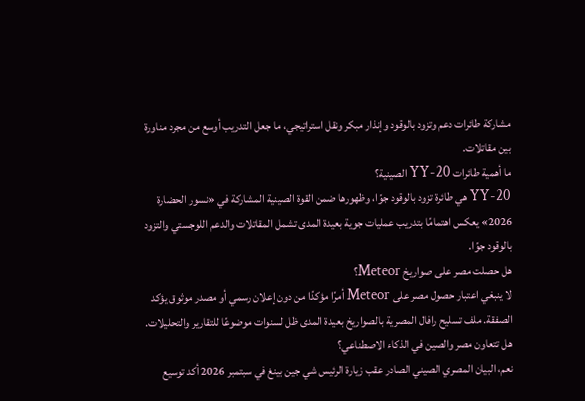مشاركة طائرات دعم وتزود بالوقود وإنذار مبكر ونقل استراتيجي، ما جعل التدريب أوسع من مجرد مناورة بين مقاتلات.
ما أهمية طائرات YY-20 الصينية؟
YY-20 هي طائرة تزود بالوقود جوًا، وظهورها ضمن القوة الصينية المشاركة في «نسور الحضارة 2026» يعكس اهتمامًا بتدريب عمليات جوية بعيدة المدى تشمل المقاتلات والدعم اللوجستي والتزود بالوقود جوًا.
هل حصلت مصر على صواريخ Meteor؟
لا ينبغي اعتبار حصول مصر على Meteor أمرًا مؤكدًا من دون إعلان رسمي أو مصدر موثوق يؤكد الصفقة. ملف تسليح رافال المصرية بالصواريخ بعيدة المدى ظل لسنوات موضوعًا للتقارير والتحليلات.
هل تتعاون مصر والصين في الذكاء الاصطناعي؟
نعم، البيان المصري الصيني الصادر عقب زيارة الرئيس شي جين بينغ في سبتمبر 2026 أكد توسيع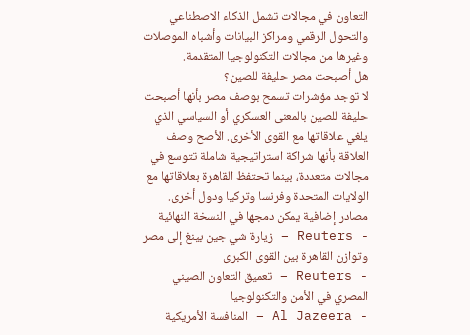التعاون في مجالات تشمل الذكاء الاصطناعي والتحول الرقمي ومراكز البيانات وأشباه الموصلات وغيرها من مجالات التكنولوجيا المتقدمة.
هل أصبحت مصر حليفة للصين؟
لا توجد مؤشرات تسمح بوصف مصر بأنها أصبحت حليفة للصين بالمعنى العسكري أو السياسي الذي يلغي علاقاتها مع القوى الأخرى. الأصح وصف العلاقة بأنها شراكة استراتيجية شاملة تتوسع في مجالات متعددة، بينما تحتفظ القاهرة بعلاقاتها مع الولايات المتحدة وفرنسا وتركيا ودول أخرى.
مصادر إضافية يمكن دمجها في النسخة النهائية
- Reuters – زيارة شي جين بينغ إلى مصر وتوازن القاهرة بين القوى الكبرى
- Reuters – تعميق التعاون الصيني المصري في الأمن والتكنولوجيا
- Al Jazeera – المنافسة الأمريكية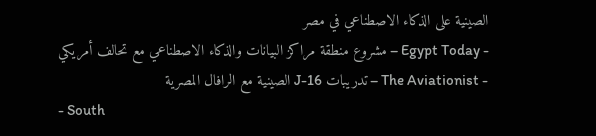الصينية على الذكاء الاصطناعي في مصر
- Egypt Today – مشروع منطقة مراكز البيانات والذكاء الاصطناعي مع تحالف أمريكي
- The Aviationist – تدريبات J-16 الصينية مع الرافال المصرية
- South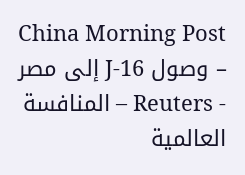China Morning Post – وصول J-16 إلى مصر
- Reuters – المنافسة العالمية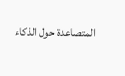المتصاعدة حول الذكاء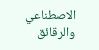الاصطناعي والرقائق